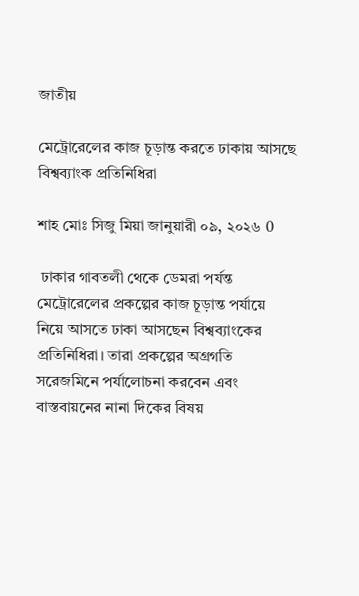জাতীয়

মেট্রোরেলের কাজ চূড়ান্ত করতে ঢাকায় আসছে বিশ্বব্যাংক প্রতিনিধিরা

শাহ মোঃ সিজু মিয়া জানুয়ারী ০৯, ২০২৬ 0

 ঢাকার গাবতলী থেকে ডেমরা পর্যন্ত মেট্রোরেলের প্রকল্পের কাজ চূড়ান্ত পর্যায়ে নিয়ে আসতে ঢাকা আসছেন বিশ্বব্যাংকের প্রতিনিধিরা। তারা প্রকল্পের অগ্রগতি সরেজমিনে পর্যালোচনা করবেন এবং বাস্তবায়নের নানা দিকের বিষয়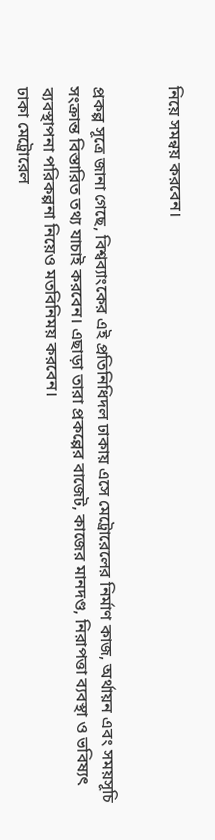নিয়ে সমন্বয় করবেন।


প্রকল্প সূত্রে জানা গেছে, বিশ্বব্যাংকের এই প্রতিনিধিদল ঢাকায় এসে মেট্রোরেলের নির্মাণ কাজ, অর্থায়ন এবং সময়সূচি সংক্রান্ত বিস্তারিত তথ্য যাচাই করবেন। এছাড়া তারা প্রকল্পের বাজেট, কাজের মানদণ্ড, নিরাপত্তা ব্যবস্থা ও ভবিষ্যৎ ব্যবস্থাপনা পরিকল্পনা নিয়েও মতবিনিময় করবেন।
ঢাকা মেট্রোরেল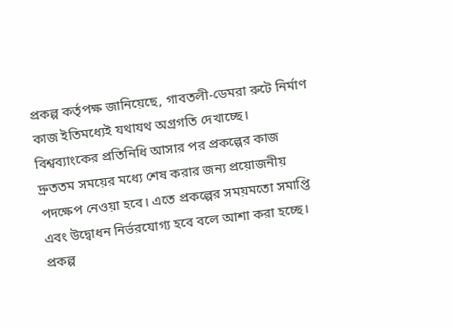প্রকল্প কর্তৃপক্ষ জানিয়েছে, গাবতলী-ডেমরা রুটে নির্মাণ কাজ ইতিমধ্যেই যথাযথ অগ্রগতি দেখাচ্ছে। বিশ্বব্যাংকের প্রতিনিধি আসার পর প্রকল্পের কাজ দ্রুততম সময়ের মধ্যে শেষ করার জন্য প্রয়োজনীয় পদক্ষেপ নেওয়া হবে। এতে প্রকল্পের সময়মতো সমাপ্তি এবং উদ্বোধন নির্ভরযোগ্য হবে বলে আশা করা হচ্ছে।
প্রকল্প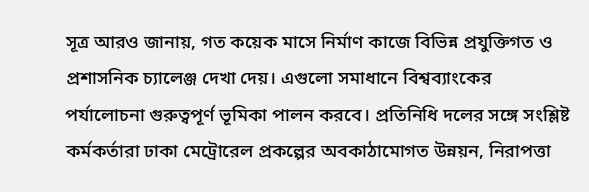সূত্র আরও জানায়, গত কয়েক মাসে নির্মাণ কাজে বিভিন্ন প্রযুক্তিগত ও প্রশাসনিক চ্যালেঞ্জ দেখা দেয়। এগুলো সমাধানে বিশ্বব্যাংকের পর্যালোচনা গুরুত্বপূর্ণ ভূমিকা পালন করবে। প্রতিনিধি দলের সঙ্গে সংশ্লিষ্ট কর্মকর্তারা ঢাকা মেট্রোরেল প্রকল্পের অবকাঠামোগত উন্নয়ন, নিরাপত্তা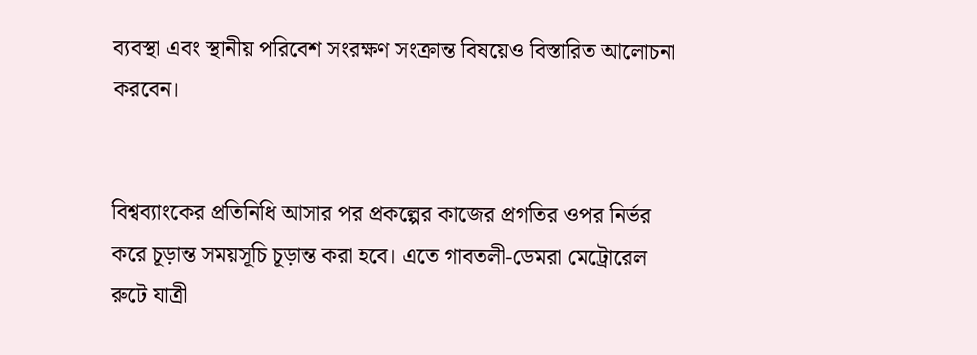ব্যবস্থা এবং স্থানীয় পরিবেশ সংরক্ষণ সংক্রান্ত বিষয়েও বিস্তারিত আলোচনা করবেন।


বিশ্বব্যাংকের প্রতিনিধি আসার পর প্রকল্পের কাজের প্রগতির ওপর নির্ভর করে চূড়ান্ত সময়সূচি চূড়ান্ত করা হবে। এতে গাবতলী-ডেমরা মেট্রোরেল রুটে যাত্রী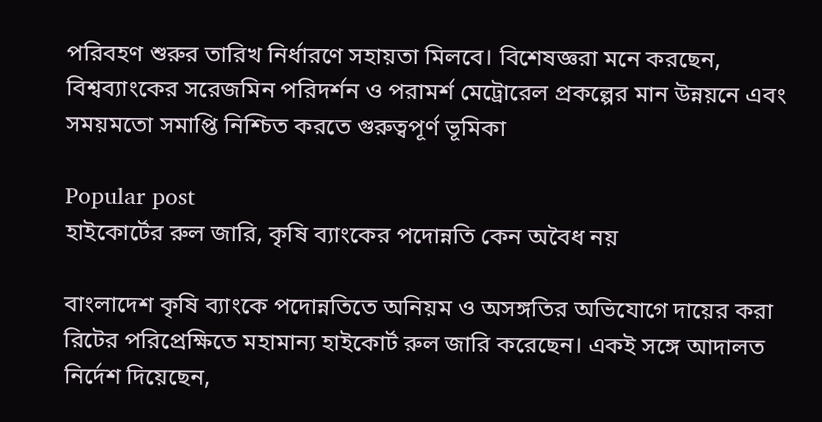পরিবহণ শুরুর তারিখ নির্ধারণে সহায়তা মিলবে। বিশেষজ্ঞরা মনে করছেন, বিশ্বব্যাংকের সরেজমিন পরিদর্শন ও পরামর্শ মেট্রোরেল প্রকল্পের মান উন্নয়নে এবং সময়মতো সমাপ্তি নিশ্চিত করতে গুরুত্বপূর্ণ ভূমিকা

Popular post
হাইকোর্টের রুল জারি, কৃষি ব্যাংকের পদোন্নতি কেন অবৈধ নয়

বাংলাদেশ কৃষি ব্যাংকে পদোন্নতিতে অনিয়ম ও অসঙ্গতির অভিযোগে দায়ের করা রিটের পরিপ্রেক্ষিতে মহামান্য হাইকোর্ট রুল জারি করেছেন। একই সঙ্গে আদালত নির্দেশ দিয়েছেন,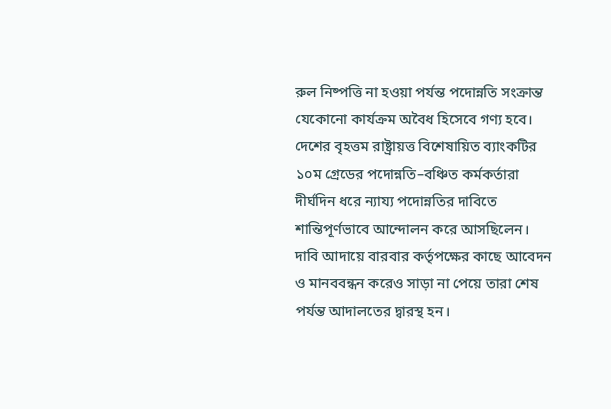রুল নিষ্পত্তি না হওয়া পর্যন্ত পদোন্নতি সংক্রান্ত যেকোনো কার্যক্রম অবৈধ হিসেবে গণ্য হবে। দেশের বৃহত্তম রাষ্ট্রায়ত্ত বিশেষায়িত ব্যাংকটির ১০ম গ্রেডের পদোন্নতি–বঞ্চিত কর্মকর্তারা দীর্ঘদিন ধরে ন্যায্য পদোন্নতির দাবিতে শান্তিপূর্ণভাবে আন্দোলন করে আসছিলেন। দাবি আদায়ে বারবার কর্তৃপক্ষের কাছে আবেদন ও মানববন্ধন করেও সাড়া না পেয়ে তারা শেষ পর্যন্ত আদালতের দ্বারস্থ হন।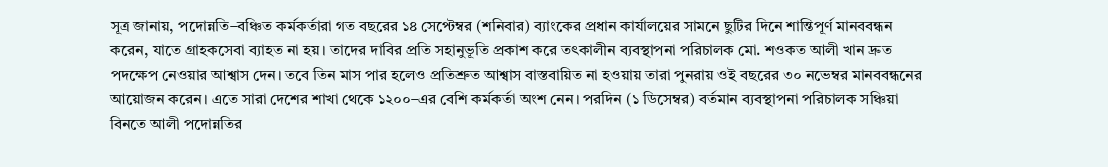সূত্র জানায়, পদোন্নতি–বঞ্চিত কর্মকর্তারা গত বছরের ১৪ সেপ্টেম্বর (শনিবার) ব্যাংকের প্রধান কার্যালয়ের সামনে ছুটির দিনে শান্তিপূর্ণ মানববন্ধন করেন, যাতে গ্রাহকসেবা ব্যাহত না হয়। তাদের দাবির প্রতি সহানুভূতি প্রকাশ করে তৎকালীন ব্যবস্থাপনা পরিচালক মো. শওকত আলী খান দ্রুত পদক্ষেপ নেওয়ার আশ্বাস দেন। তবে তিন মাস পার হলেও প্রতিশ্রুত আশ্বাস বাস্তবায়িত না হওয়ায় তারা পুনরায় ওই বছরের ৩০ নভেম্বর মানববন্ধনের আয়োজন করেন। এতে সারা দেশের শাখা থেকে ১২০০–এর বেশি কর্মকর্তা অংশ নেন। পরদিন (১ ডিসেম্বর) বর্তমান ব্যবস্থাপনা পরিচালক সঞ্চিয়া বিনতে আলী পদোন্নতির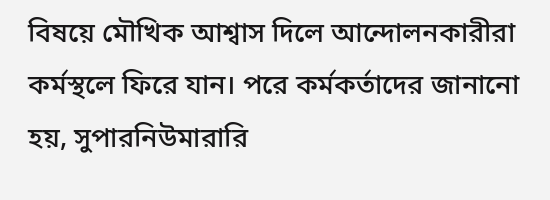বিষয়ে মৌখিক আশ্বাস দিলে আন্দোলনকারীরা কর্মস্থলে ফিরে যান। পরে কর্মকর্তাদের জানানো হয়, সুপারনিউমারারি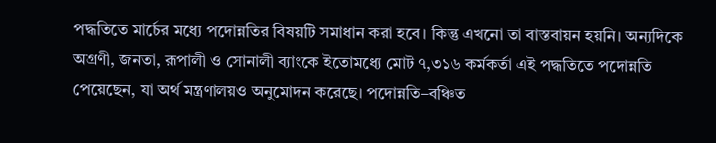পদ্ধতিতে মার্চের মধ্যে পদোন্নতির বিষয়টি সমাধান করা হবে। কিন্তু এখনো তা বাস্তবায়ন হয়নি। অন্যদিকে অগ্রণী, জনতা, রূপালী ও সোনালী ব্যাংকে ইতোমধ্যে মোট ৭,৩১৬ কর্মকর্তা এই পদ্ধতিতে পদোন্নতি পেয়েছেন, যা অর্থ মন্ত্রণালয়ও অনুমোদন করেছে। পদোন্নতি–বঞ্চিত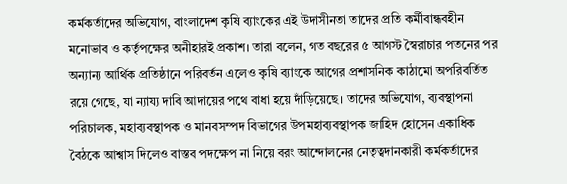কর্মকর্তাদের অভিযোগ, বাংলাদেশ কৃষি ব্যাংকের এই উদাসীনতা তাদের প্রতি কর্মীবান্ধবহীন মনোভাব ও কর্তৃপক্ষের অনীহারই প্রকাশ। তারা বলেন, গত বছরের ৫ আগস্ট স্বৈরাচার পতনের পর অন্যান্য আর্থিক প্রতিষ্ঠানে পরিবর্তন এলেও কৃষি ব্যাংকে আগের প্রশাসনিক কাঠামো অপরিবর্তিত রয়ে গেছে, যা ন্যায্য দাবি আদায়ের পথে বাধা হয়ে দাঁড়িয়েছে। তাদের অভিযোগ, ব্যবস্থাপনা পরিচালক, মহাব্যবস্থাপক ও মানবসম্পদ বিভাগের উপমহাব্যবস্থাপক জাহিদ হোসেন একাধিক বৈঠকে আশ্বাস দিলেও বাস্তব পদক্ষেপ না নিয়ে বরং আন্দোলনের নেতৃত্বদানকারী কর্মকর্তাদের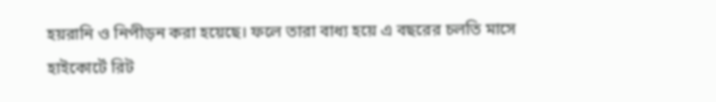হয়রানি ও নিপীড়ন করা হয়েছে। ফলে তারা বাধ্য হয়ে এ বছরের চলতি মাসে হাইকোর্টে রিট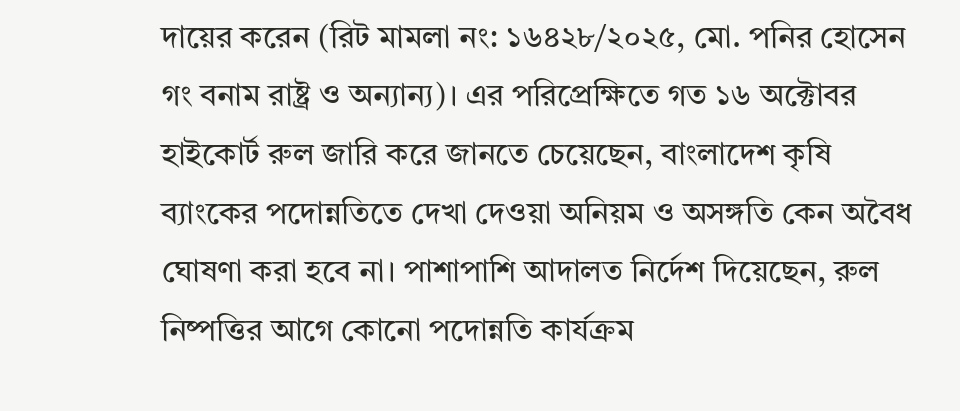দায়ের করেন (রিট মামলা নং: ১৬৪২৮/২০২৫, মো. পনির হোসেন গং বনাম রাষ্ট্র ও অন্যান্য)। এর পরিপ্রেক্ষিতে গত ১৬ অক্টোবর হাইকোর্ট রুল জারি করে জানতে চেয়েছেন, বাংলাদেশ কৃষি ব্যাংকের পদোন্নতিতে দেখা দেওয়া অনিয়ম ও অসঙ্গতি কেন অবৈধ ঘোষণা করা হবে না। পাশাপাশি আদালত নির্দেশ দিয়েছেন, রুল নিষ্পত্তির আগে কোনো পদোন্নতি কার্যক্রম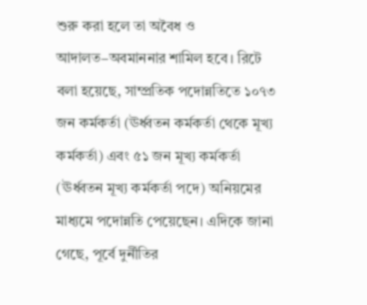শুরু করা হলে তা অবৈধ ও আদালত–অবমাননার শামিল হবে। রিটে বলা হয়েছে, সাম্প্রতিক পদোন্নতিতে ১০৭৩ জন কর্মকর্তা (ঊর্ধ্বতন কর্মকর্তা থেকে মূখ্য কর্মকর্তা) এবং ৫১ জন মূখ্য কর্মকর্তা (ঊর্ধ্বতন মূখ্য কর্মকর্তা পদে) অনিয়মের মাধ্যমে পদোন্নতি পেয়েছেন। এদিকে জানা গেছে, পূর্বে দুর্নীতির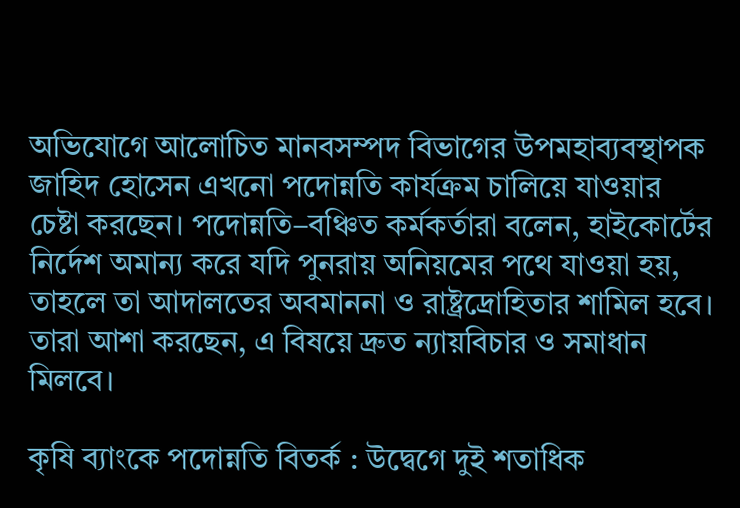অভিযোগে আলোচিত মানবসম্পদ বিভাগের উপমহাব্যবস্থাপক জাহিদ হোসেন এখনো পদোন্নতি কার্যক্রম চালিয়ে যাওয়ার চেষ্টা করছেন। পদোন্নতি–বঞ্চিত কর্মকর্তারা বলেন, হাইকোর্টের নির্দেশ অমান্য করে যদি পুনরায় অনিয়মের পথে যাওয়া হয়, তাহলে তা আদালতের অবমাননা ও রাষ্ট্রদ্রোহিতার শামিল হবে। তারা আশা করছেন, এ বিষয়ে দ্রুত ন্যায়বিচার ও সমাধান মিলবে।

কৃষি ব্যাংকে পদোন্নতি বিতর্ক : উদ্বেগে দুই শতাধিক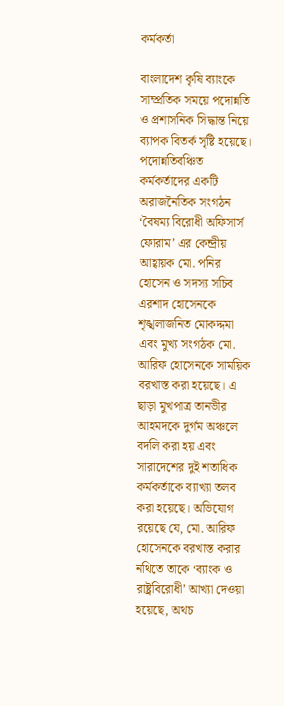কর্মকর্তা

বাংলাদেশ কৃষি ব্যাংকে সাম্প্রতিক সময়ে পদোন্নতি ও প্রশাসনিক সিদ্ধান্ত নিয়ে ব্যাপক বিতর্ক সৃষ্টি হয়েছে। পদোন্নতিবঞ্চিত কর্মকর্তাদের একটি অরাজনৈতিক সংগঠন ‘বৈষম্য বিরোধী অফিসার্স ফোরাম’ এর কেন্দ্রীয় আহ্বায়ক মো. পনির হোসেন ও সদস্য সচিব এরশাদ হোসেনকে শৃঙ্খলাজনিত মোকদ্দমা এবং মুখ্য সংগঠক মো. আরিফ হোসেনকে সাময়িক বরখাস্ত করা হয়েছে। এ ছাড়া মুখপাত্র তানভীর আহমদকে দুর্গম অঞ্চলে বদলি করা হয় এবং সারাদেশের দুই শতাধিক কর্মকর্তাকে ব্যাখ্যা তলব করা হয়েছে। অভিযোগ রয়েছে যে, মো. আরিফ হোসেনকে বরখাস্ত করার নথিতে তাকে ‘ব্যাংক ও রাষ্ট্রবিরোধী’ আখ্যা দেওয়া হয়েছে, অথচ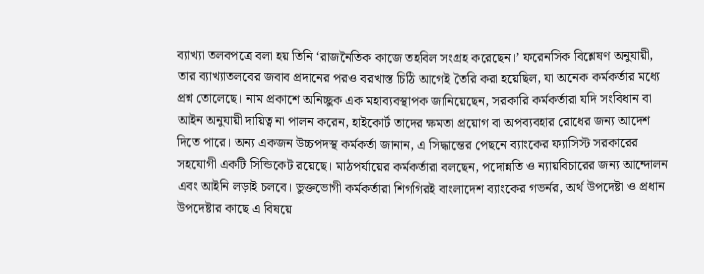ব্যাখ্যা তলবপত্রে বলা হয় তিনি ‘রাজনৈতিক কাজে তহবিল সংগ্রহ করেছেন।’ ফরেনসিক বিশ্লেষণ অনুযায়ী, তার ব্যাখ্যাতলবের জবাব প্রদানের পরও বরখাস্ত চিঠি আগেই তৈরি করা হয়েছিল, যা অনেক কর্মকর্তার মধ্যে প্রশ্ন তোলেছে। নাম প্রকাশে অনিচ্ছুক এক মহাব্যবস্থাপক জানিয়েছেন, সরকারি কর্মকর্তারা যদি সংবিধান বা আইন অনুযায়ী দায়িত্ব না পালন করেন, হাইকোর্ট তাদের ক্ষমতা প্রয়োগ বা অপব্যবহার রোধের জন্য আদেশ দিতে পারে। অন্য একজন উচ্চপদস্থ কর্মকর্তা জানান, এ সিদ্ধান্তের পেছনে ব্যাংকের ফ্যাসিস্ট সরকারের সহযোগী একটি সিন্ডিকেট রয়েছে। মাঠপর্যায়ের কর্মকর্তারা বলছেন, পদোন্নতি ও ন্যায়বিচারের জন্য আন্দোলন এবং আইনি লড়াই চলবে। ভুক্তভোগী কর্মকর্তারা শিগগিরই বাংলাদেশ ব্যাংকের গভর্নর, অর্থ উপদেষ্টা ও প্রধান উপদেষ্টার কাছে এ বিষয়ে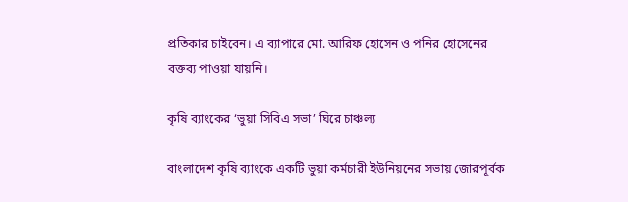প্রতিকার চাইবেন। এ ব্যাপারে মো. আরিফ হোসেন ও পনির হোসেনের বক্তব্য পাওয়া যায়নি।

কৃষি ব্যাংকের ‘ভুয়া সিবিএ সভা’ ঘিরে চাঞ্চল্য

বাংলাদেশ কৃষি ব্যাংকে একটি ভুয়া কর্মচারী ইউনিয়নের সভায় জোরপূর্বক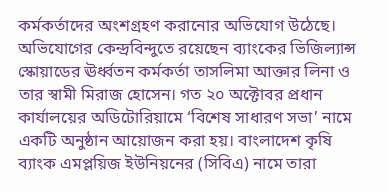কর্মকর্তাদের অংশগ্রহণ করানোর অভিযোগ উঠেছে। অভিযোগের কেন্দ্রবিন্দুতে রয়েছেন ব্যাংকের ভিজিল্যান্স স্কোয়াডের ঊর্ধ্বতন কর্মকর্তা তাসলিমা আক্তার লিনা ও তার স্বামী মিরাজ হোসেন। গত ২০ অক্টোবর প্রধান কার্যালয়ের অডিটোরিয়ামে ‘বিশেষ সাধারণ সভা’ নামে একটি অনুষ্ঠান আয়োজন করা হয়। বাংলাদেশ কৃষি ব্যাংক এমপ্লয়িজ ইউনিয়নের (সিবিএ) নামে তারা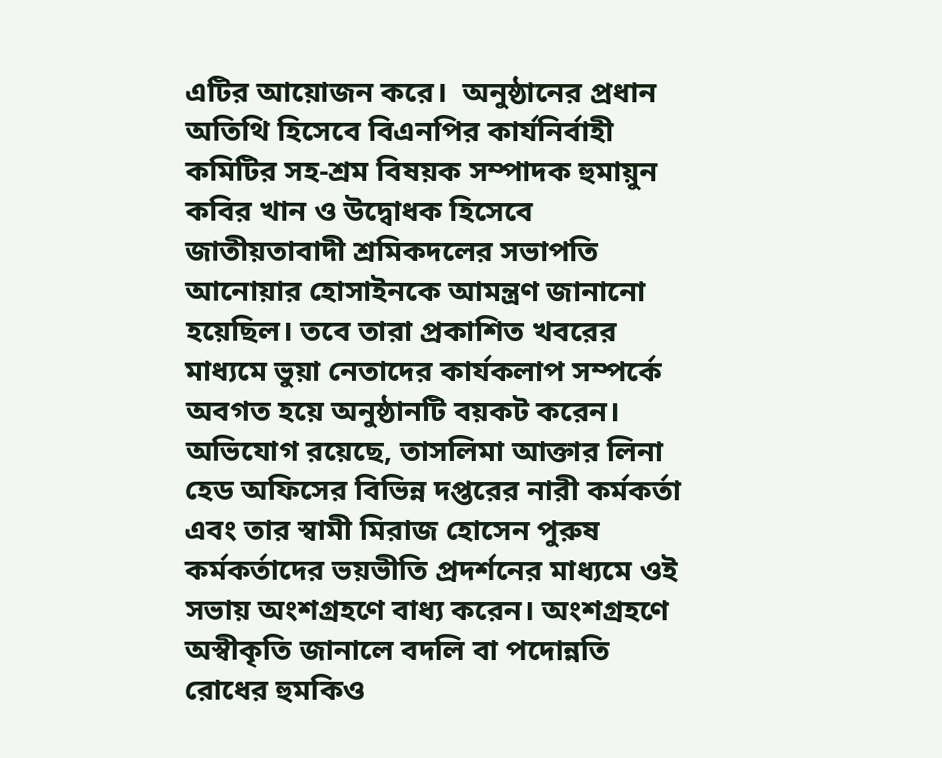এটির আয়োজন করে।  অনুষ্ঠানের প্রধান অতিথি হিসেবে বিএনপির কার্যনির্বাহী কমিটির সহ-শ্রম বিষয়ক সম্পাদক হুমায়ুন কবির খান ও উদ্বোধক হিসেবে জাতীয়তাবাদী শ্রমিকদলের সভাপতি আনোয়ার হোসাইনকে আমন্ত্রণ জানানো হয়েছিল। তবে তারা প্রকাশিত খবরের মাধ্যমে ভুয়া নেতাদের কার্যকলাপ সম্পর্কে অবগত হয়ে অনুষ্ঠানটি বয়কট করেন। অভিযোগ রয়েছে, তাসলিমা আক্তার লিনা হেড অফিসের বিভিন্ন দপ্তরের নারী কর্মকর্তা এবং তার স্বামী মিরাজ হোসেন পুরুষ কর্মকর্তাদের ভয়ভীতি প্রদর্শনের মাধ্যমে ওই সভায় অংশগ্রহণে বাধ্য করেন। অংশগ্রহণে অস্বীকৃতি জানালে বদলি বা পদোন্নতি রোধের হুমকিও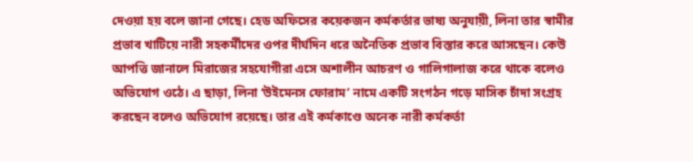দেওয়া হয় বলে জানা গেছে। হেড অফিসের কয়েকজন কর্মকর্তার ভাষ্য অনুযায়ী, লিনা তার স্বামীর প্রভাব খাটিয়ে নারী সহকর্মীদের ওপর দীর্ঘদিন ধরে অনৈতিক প্রভাব বিস্তার করে আসছেন। কেউ আপত্তি জানালে মিরাজের সহযোগীরা এসে অশালীন আচরণ ও গালিগালাজ করে থাকে বলেও অভিযোগ ওঠে। এ ছাড়া, লিনা ‘উইমেনস ফোরাম’ নামে একটি সংগঠন গড়ে মাসিক চাঁদা সংগ্রহ করছেন বলেও অভিযোগ রয়েছে। তার এই কর্মকাণ্ডে অনেক নারী কর্মকর্তা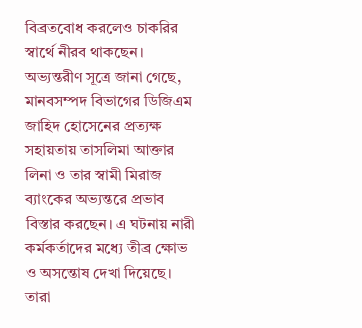বিব্রতবোধ করলেও চাকরির স্বার্থে নীরব থাকছেন। অভ্যন্তরীণ সূত্রে জানা গেছে, মানবসম্পদ বিভাগের ডিজিএম জাহিদ হোসেনের প্রত্যক্ষ সহায়তায় তাসলিমা আক্তার লিনা ও তার স্বামী মিরাজ ব্যাংকের অভ্যন্তরে প্রভাব বিস্তার করছেন। এ ঘটনায় নারী কর্মকর্তাদের মধ্যে তীব্র ক্ষোভ ও অসন্তোষ দেখা দিয়েছে। তারা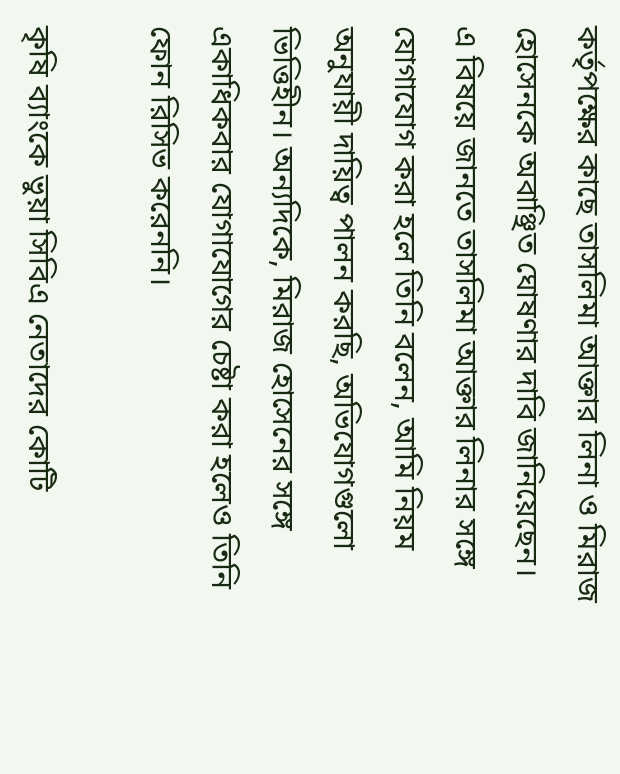কর্তৃপক্ষের কাছে তাসলিমা আক্তার লিনা ও মিরাজ হোসেনকে অবাঞ্ছিত ঘোষণার দাবি জানিয়েছেন। এ বিষয়ে জানতে তাসলিমা আক্তার লিনার সঙ্গে যোগাযোগ করা হলে তিনি বলেন, আমি নিয়ম অনুযায়ী দায়িত্ব পালন করছি, অভিযোগগুলো ভিত্তিহীন। অন্যদিকে, মিরাজ হোসেনের সঙ্গে একাধিকবার যোগাযোগের চেষ্টা করা হলেও তিনি ফোন রিসিভ করেননি।

কৃষি ব্যাংকে ভুয়া সিবিএ নেতাদের কোটি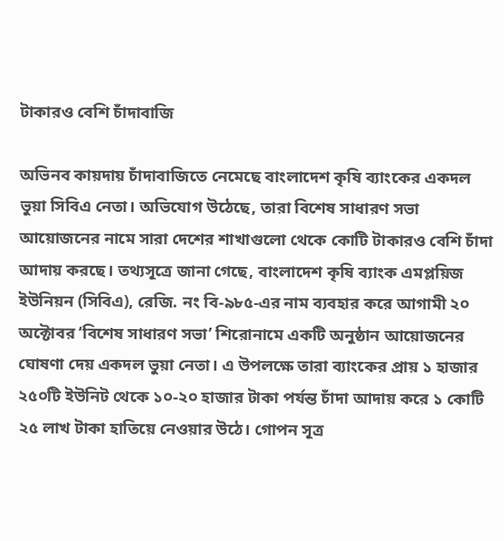টাকারও বেশি চাঁদাবাজি

অভিনব কায়দায় চাঁদাবাজিতে নেমেছে বাংলাদেশ কৃষি ব্যাংকের একদল ভুয়া সিবিএ নেতা। অভিযোগ উঠেছে, তারা বিশেষ সাধারণ সভা আয়োজনের নামে সারা দেশের শাখাগুলো থেকে কোটি টাকারও বেশি চাঁদা আদায় করছে। তথ্যসূত্রে জানা গেছে, বাংলাদেশ কৃষি ব্যাংক এমপ্লয়িজ ইউনিয়ন (সিবিএ), রেজি. নং বি-৯৮৫-এর নাম ব্যবহার করে আগামী ২০ অক্টোবর ‘বিশেষ সাধারণ সভা’ শিরোনামে একটি অনুষ্ঠান আয়োজনের ঘোষণা দেয় একদল ভুয়া নেতা। এ উপলক্ষে তারা ব্যাংকের প্রায় ১ হাজার ২৫০টি ইউনিট থেকে ১০-২০ হাজার টাকা পর্যন্ত চাঁদা আদায় করে ১ কোটি ২৫ লাখ টাকা হাতিয়ে নেওয়ার উঠে। গোপন সূত্র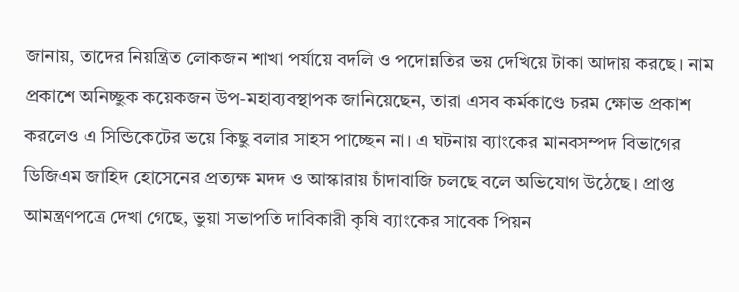জানায়, তাদের নিয়ন্ত্রিত লোকজন শাখা পর্যায়ে বদলি ও পদোন্নতির ভয় দেখিয়ে টাকা আদায় করছে। নাম প্রকাশে অনিচ্ছুক কয়েকজন উপ-মহাব্যবস্থাপক জানিয়েছেন, তারা এসব কর্মকাণ্ডে চরম ক্ষোভ প্রকাশ করলেও এ সিন্ডিকেটের ভয়ে কিছু বলার সাহস পাচ্ছেন না। এ ঘটনায় ব্যাংকের মানবসম্পদ বিভাগের ডিজিএম জাহিদ হোসেনের প্রত্যক্ষ মদদ ও আস্কারায় চাঁদাবাজি চলছে বলে অভিযোগ উঠেছে। প্রাপ্ত আমন্ত্রণপত্রে দেখা গেছে, ভুয়া সভাপতি দাবিকারী কৃষি ব্যাংকের সাবেক পিয়ন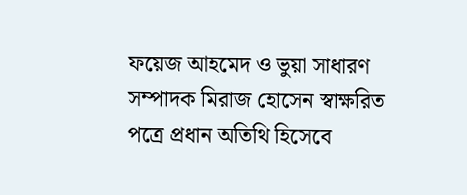ফয়েজ আহমেদ ও ভুয়া সাধারণ সম্পাদক মিরাজ হোসেন স্বাক্ষরিত পত্রে প্রধান অতিথি হিসেবে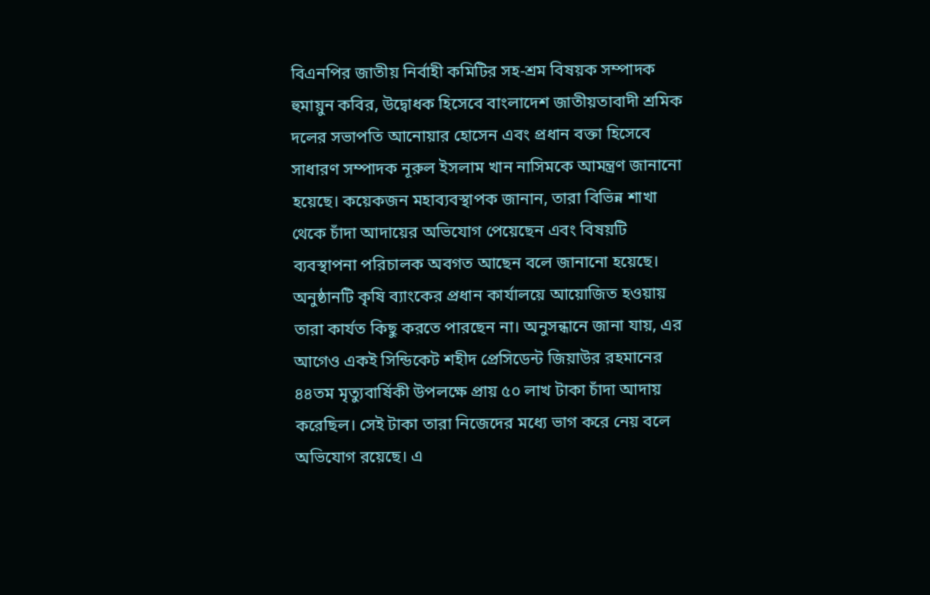বিএনপির জাতীয় নির্বাহী কমিটির সহ-শ্রম বিষয়ক সম্পাদক হুমায়ুন কবির, উদ্বোধক হিসেবে বাংলাদেশ জাতীয়তাবাদী শ্রমিক দলের সভাপতি আনোয়ার হোসেন এবং প্রধান বক্তা হিসেবে সাধারণ সম্পাদক নূরুল ইসলাম খান নাসিমকে আমন্ত্রণ জানানো হয়েছে। কয়েকজন মহাব্যবস্থাপক জানান, তারা বিভিন্ন শাখা থেকে চাঁদা আদায়ের অভিযোগ পেয়েছেন এবং বিষয়টি ব্যবস্থাপনা পরিচালক অবগত আছেন বলে জানানো হয়েছে। অনুষ্ঠানটি কৃষি ব্যাংকের প্রধান কার্যালয়ে আয়োজিত হওয়ায় তারা কার্যত কিছু করতে পারছেন না। অনুসন্ধানে জানা যায়, এর আগেও একই সিন্ডিকেট শহীদ প্রেসিডেন্ট জিয়াউর রহমানের ৪৪তম মৃত্যুবার্ষিকী উপলক্ষে প্রায় ৫০ লাখ টাকা চাঁদা আদায় করেছিল। সেই টাকা তারা নিজেদের মধ্যে ভাগ করে নেয় বলে অভিযোগ রয়েছে। এ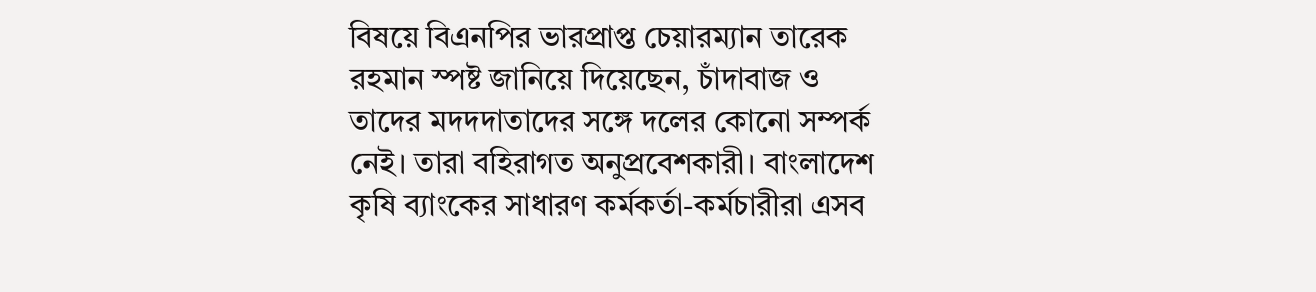বিষয়ে বিএনপির ভারপ্রাপ্ত চেয়ারম্যান তারেক রহমান স্পষ্ট জানিয়ে দিয়েছেন, চাঁদাবাজ ও তাদের মদদদাতাদের সঙ্গে দলের কোনো সম্পর্ক নেই। তারা বহিরাগত অনুপ্রবেশকারী। বাংলাদেশ কৃষি ব্যাংকের সাধারণ কর্মকর্তা-কর্মচারীরা এসব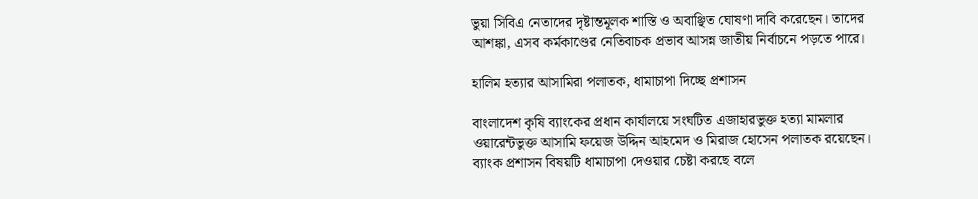ভুয়া সিবিএ নেতাদের দৃষ্টান্তমূলক শাস্তি ও অবাঞ্ছিত ঘোষণা দাবি করেছেন। তাদের আশঙ্কা, এসব কর্মকাণ্ডের নেতিবাচক প্রভাব আসন্ন জাতীয় নির্বাচনে পড়তে পারে।

হালিম হত্যার আসামিরা পলাতক, ধামাচাপা দিচ্ছে প্রশাসন

বাংলাদেশ কৃষি ব্যাংকের প্রধান কার্যালয়ে সংঘটিত এজাহারভুক্ত হত্যা মামলার ওয়ারেন্টভুক্ত আসামি ফয়েজ উদ্দিন আহমেদ ও মিরাজ হোসেন পলাতক রয়েছেন। ব্যাংক প্রশাসন বিষয়টি ধামাচাপা দেওয়ার চেষ্টা করছে বলে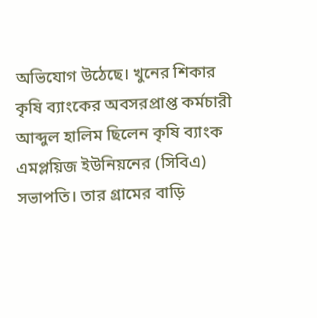অভিযোগ উঠেছে। খুনের শিকার কৃষি ব্যাংকের অবসরপ্রাপ্ত কর্মচারী আব্দুল হালিম ছিলেন কৃষি ব্যাংক এমপ্লয়িজ ইউনিয়নের (সিবিএ) সভাপতি। তার গ্রামের বাড়ি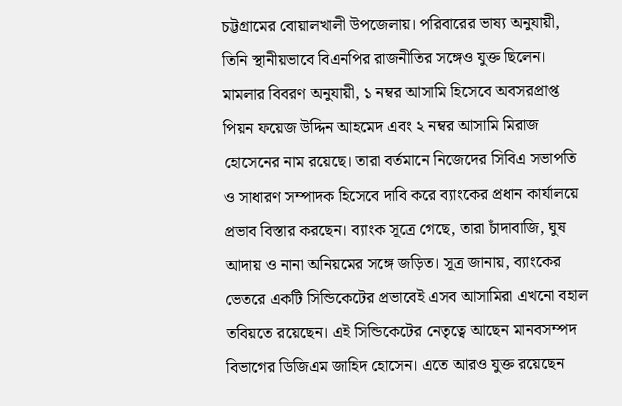চট্টগ্রামের বোয়ালখালী উপজেলায়। পরিবারের ভাষ্য অনুযায়ী, তিনি স্থানীয়ভাবে বিএনপির রাজনীতির সঙ্গেও যুক্ত ছিলেন। মামলার বিবরণ অনুযায়ী, ১ নম্বর আসামি হিসেবে অবসরপ্রাপ্ত পিয়ন ফয়েজ উদ্দিন আহমেদ এবং ২ নম্বর আসামি মিরাজ হোসেনের নাম রয়েছে। তারা বর্তমানে নিজেদের সিবিএ সভাপতি ও সাধারণ সম্পাদক হিসেবে দাবি করে ব্যাংকের প্রধান কার্যালয়ে প্রভাব বিস্তার করছেন। ব্যাংক সূত্রে গেছে, তারা চাঁদাবাজি, ঘুষ আদায় ও নানা অনিয়মের সঙ্গে জড়িত। সূত্র জানায়, ব্যাংকের ভেতরে একটি সিন্ডিকেটের প্রভাবেই এসব আসামিরা এখনো বহাল তবিয়তে রয়েছেন। এই সিন্ডিকেটের নেতৃত্বে আছেন মানবসম্পদ বিভাগের ডিজিএম জাহিদ হোসেন। এতে আরও যুক্ত রয়েছেন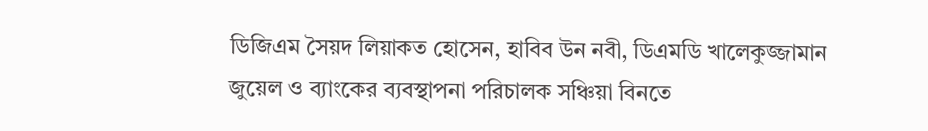ডিজিএম সৈয়দ লিয়াকত হোসেন, হাবিব উন নবী, ডিএমডি খালেকুজ্জামান জুয়েল ও ব্যাংকের ব্যবস্থাপনা পরিচালক সঞ্চিয়া বিনতে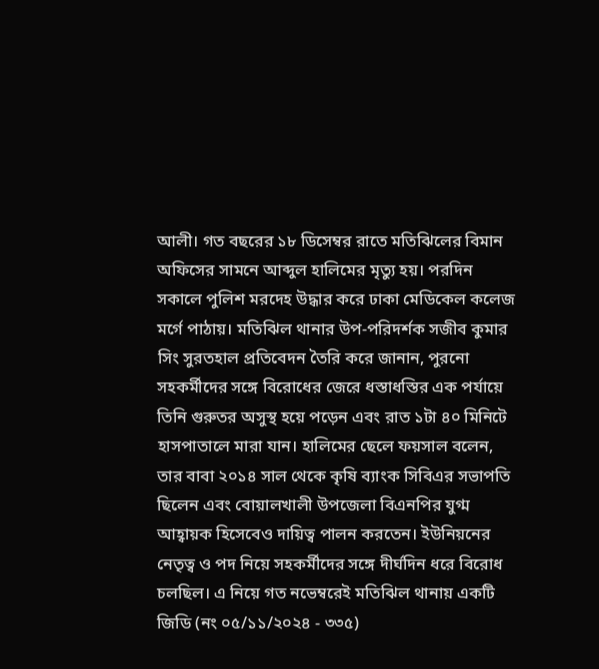আলী। গত বছরের ১৮ ডিসেম্বর রাতে মতিঝিলের বিমান অফিসের সামনে আব্দুল হালিমের মৃত্যু হয়। পরদিন সকালে পুলিশ মরদেহ উদ্ধার করে ঢাকা মেডিকেল কলেজ মর্গে পাঠায়। মতিঝিল থানার উপ-পরিদর্শক সজীব কুমার সিং সুরতহাল প্রতিবেদন তৈরি করে জানান, পুরনো সহকর্মীদের সঙ্গে বিরোধের জেরে ধস্তাধস্তির এক পর্যায়ে তিনি গুরুতর অসুস্থ হয়ে পড়েন এবং রাত ১টা ৪০ মিনিটে হাসপাতালে মারা যান। হালিমের ছেলে ফয়সাল বলেন, তার বাবা ২০১৪ সাল থেকে কৃষি ব্যাংক সিবিএর সভাপতি ছিলেন এবং বোয়ালখালী উপজেলা বিএনপির যুগ্ম আহ্বায়ক হিসেবেও দায়িত্ব পালন করতেন। ইউনিয়নের নেতৃত্ব ও পদ নিয়ে সহকর্মীদের সঙ্গে দীর্ঘদিন ধরে বিরোধ চলছিল। এ নিয়ে গত নভেম্বরেই মতিঝিল থানায় একটি জিডি (নং ০৫/১১/২০২৪ - ৩৩৫)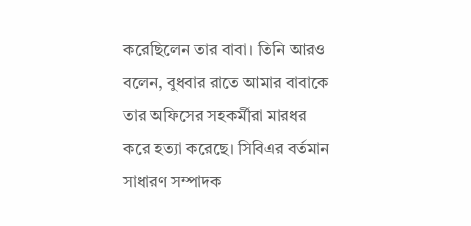করেছিলেন তার বাবা। তিনি আরও বলেন, বুধবার রাতে আমার বাবাকে তার অফিসের সহকর্মীরা মারধর করে হত্যা করেছে। সিবিএর বর্তমান সাধারণ সম্পাদক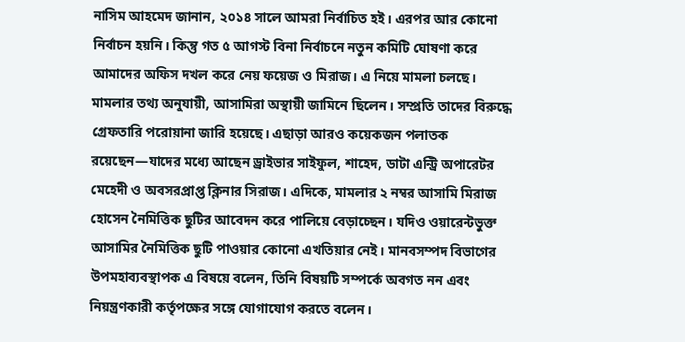নাসিম আহমেদ জানান, ২০১৪ সালে আমরা নির্বাচিত হই। এরপর আর কোনো নির্বাচন হয়নি। কিন্তু গত ৫ আগস্ট বিনা নির্বাচনে নতুন কমিটি ঘোষণা করে আমাদের অফিস দখল করে নেয় ফয়েজ ও মিরাজ। এ নিয়ে মামলা চলছে। মামলার তথ্য অনুযায়ী, আসামিরা অস্থায়ী জামিনে ছিলেন। সম্প্রতি তাদের বিরুদ্ধে গ্রেফতারি পরোয়ানা জারি হয়েছে। এছাড়া আরও কয়েকজন পলাতক রয়েছেন—যাদের মধ্যে আছেন ড্রাইভার সাইফুল, শাহেদ, ডাটা এন্ট্রি অপারেটর মেহেদী ও অবসরপ্রাপ্ত ক্লিনার সিরাজ। এদিকে, মামলার ২ নম্বর আসামি মিরাজ হোসেন নৈমিত্তিক ছুটির আবেদন করে পালিয়ে বেড়াচ্ছেন। যদিও ওয়ারেন্টভুক্ত আসামির নৈমিত্তিক ছুটি পাওয়ার কোনো এখতিয়ার নেই। মানবসম্পদ বিভাগের উপমহাব্যবস্থাপক এ বিষয়ে বলেন, তিনি বিষয়টি সম্পর্কে অবগত নন এবং নিয়ন্ত্রণকারী কর্তৃপক্ষের সঙ্গে যোগাযোগ করতে বলেন।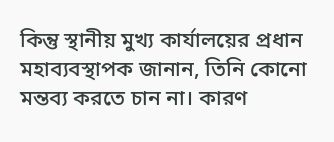কিন্তু স্থানীয় মুখ্য কার্যালয়ের প্রধান মহাব্যবস্থাপক জানান, তিনি কোনো মন্তব্য করতে চান না। কারণ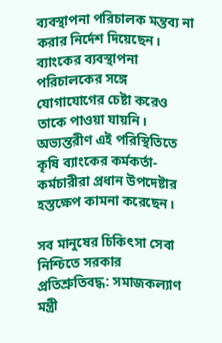ব্যবস্থাপনা পরিচালক মন্তব্য না করার নির্দেশ দিয়েছেন। ব্যাংকের ব্যবস্থাপনা পরিচালকের সঙ্গে যোগাযোগের চেষ্টা করেও তাকে পাওয়া যায়নি। অভ্যন্তরীণ এই পরিস্থিতিতে কৃষি ব্যাংকের কর্মকর্তা-কর্মচারীরা প্রধান উপদেষ্টার হস্তক্ষেপ কামনা করেছেন।

সব মানুষের চিকিৎসা সেবা নিশ্চিতে সরকার প্রতিশ্রুতিবদ্ধ: সমাজকল্যাণ মন্ত্রী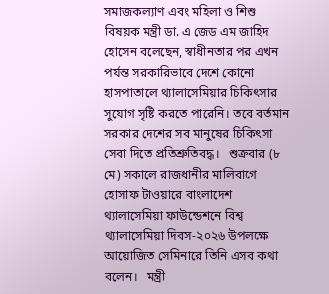সমাজকল্যাণ এবং মহিলা ও শিশু বিষয়ক মন্ত্রী ডা. এ জেড এম জাহিদ হোসেন বলেছেন, স্বাধীনতার পর এখন পর্যন্ত সরকারিভাবে দেশে কোনো হাসপাতালে থ্যালাসেমিয়ার চিকিৎসার সুযোগ সৃষ্টি করতে পারেনি। তবে বর্তমান সরকার দেশের সব মানুষের চিকিৎসা সেবা দিতে প্রতিশ্রুতিবদ্ধ।   শুক্রবার (৮ মে) সকালে রাজধানীর মালিবাগে হোসাফ টাওয়ারে বাংলাদেশ থ্যালাসেমিয়া ফাউন্ডেশনে বিশ্ব থ্যালাসেমিয়া দিবস-২০২৬ উপলক্ষে আয়োজিত সেমিনারে তিনি এসব কথা বলেন।   মন্ত্রী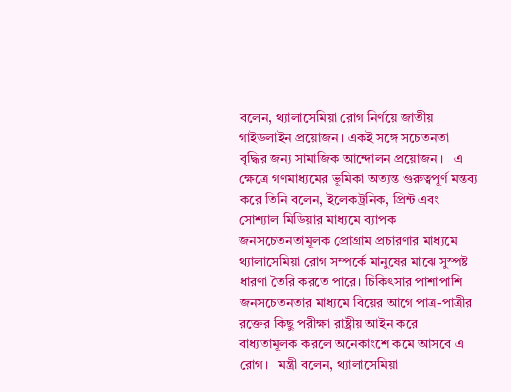বলেন, থ্যালাসেমিয়া রোগ নির্ণয়ে জাতীয় গাইডলাইন প্রয়োজন। একই সঙ্গে সচেতনতা বৃদ্ধির জন্য সামাজিক আন্দোলন প্রয়োজন।   এ ক্ষেত্রে গণমাধ্যমের ভূমিকা অত্যন্ত গুরুত্বপূর্ণ মন্তব্য করে তিনি বলেন, ইলেকট্রনিক, প্রিন্ট এবং সোশ্যাল মিডিয়ার মাধ্যমে ব্যাপক জনসচেতনতামূলক প্রোগ্রাম প্রচারণার মাধ্যমে থ্যালাসেমিয়া রোগ সম্পর্কে মানুষের মাঝে সুস্পষ্ট ধারণা তৈরি করতে পারে। চিকিৎসার পাশাপাশি জনসচেতনতার মাধ্যমে বিয়ের আগে পাত্র-পাত্রীর রক্তের কিছু পরীক্ষা রাষ্ট্রীয় আইন করে বাধ্যতামূলক করলে অনেকাংশে কমে আসবে এ রোগ।   মন্ত্রী বলেন, থ্যালাসেমিয়া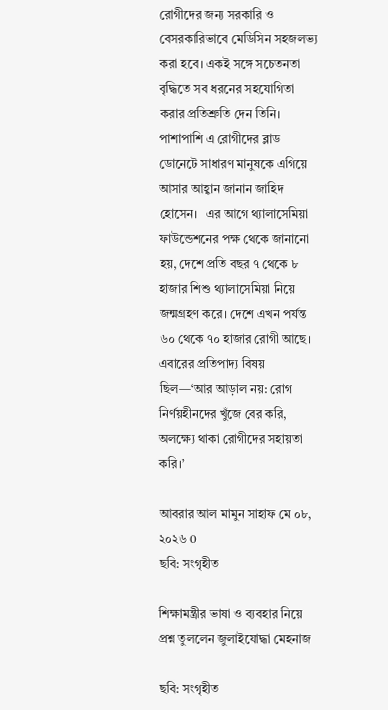রোগীদের জন্য সরকারি ও বেসরকারিভাবে মেডিসিন সহজলভ্য করা হবে। একই সঙ্গে সচেতনতা বৃদ্ধিতে সব ধরনের সহযোগিতা করার প্রতিশ্রুতি দেন তিনি।   পাশাপাশি এ রোগীদের ব্লাড ডোনেটে সাধারণ মানুষকে এগিয়ে আসার আহ্বান জানান জাহিদ হোসেন।   এর আগে থ্যালাসেমিয়া ফাউন্ডেশনের পক্ষ থেকে জানানো হয়, দেশে প্রতি বছর ৭ থেকে ৮ হাজার শিশু থ্যালাসেমিয়া নিয়ে জন্মগ্রহণ করে। দেশে এখন পর্যন্ত ৬০ থেকে ৭০ হাজার রোগী আছে।   এবারের প্রতিপাদ্য বিষয় ছিল—‘আর আড়াল নয়: রোগ নির্ণয়হীনদের খুঁজে বের করি, অলক্ষ্যে থাকা রোগীদের সহায়তা করি।’

আবরার আল মামুন সাহাফ মে ০৮, ২০২৬ 0
ছবি: সংগৃহীত

শিক্ষামন্ত্রীর ভাষা ও ব্যবহার নিয়ে প্রশ্ন তুললেন জুলাইযোদ্ধা মেহনাজ

ছবি: সংগৃহীত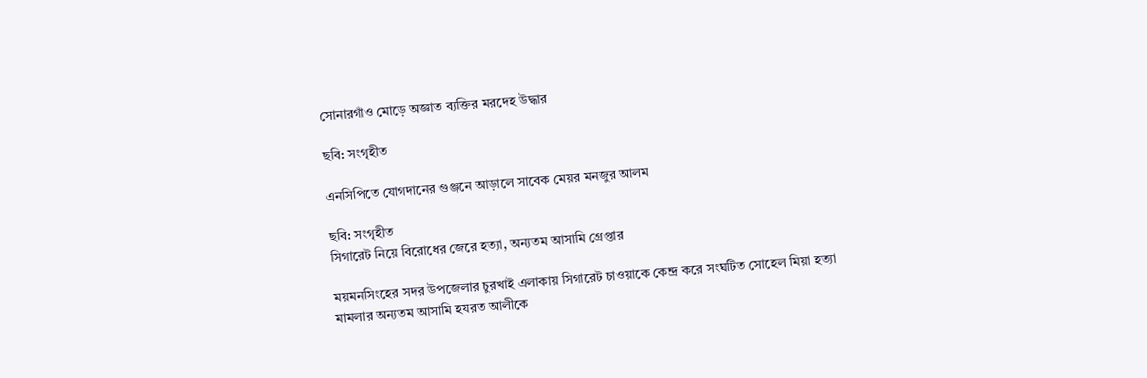সোনারগাঁও মোড়ে অজ্ঞাত ব্যক্তির মরদেহ উদ্ধার

ছবি: সংগৃহীত

এনসিপিতে যোগদানের গুঞ্জনে আড়ালে সাবেক মেয়র মনজুর আলম

ছবি: সংগৃহীত
সিগারেট নিয়ে বিরোধের জেরে হত্যা, অন্যতম আসামি গ্রেপ্তার

ময়মনসিংহের সদর উপজেলার চুরখাই এলাকায় সিগারেট চাওয়াকে কেন্দ্র করে সংঘটিত সোহেল মিয়া হত্যা মামলার অন্যতম আসামি হযরত আলীকে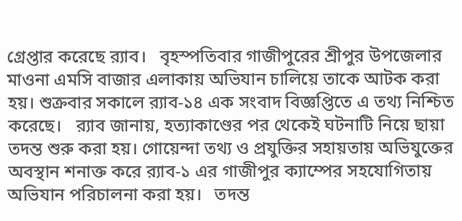গ্রেপ্তার করেছে র‍্যাব।   বৃহস্পতিবার গাজীপুরের শ্রীপুর উপজেলার মাওনা এমসি বাজার এলাকায় অভিযান চালিয়ে তাকে আটক করা হয়। শুক্রবার সকালে র‍্যাব-১৪ এক সংবাদ বিজ্ঞপ্তিতে এ তথ্য নিশ্চিত করেছে।   র‍্যাব জানায়, হত্যাকাণ্ডের পর থেকেই ঘটনাটি নিয়ে ছায়া তদন্ত শুরু করা হয়। গোয়েন্দা তথ্য ও প্রযুক্তির সহায়তায় অভিযুক্তের অবস্থান শনাক্ত করে র‍্যাব-১ এর গাজীপুর ক্যাম্পের সহযোগিতায় অভিযান পরিচালনা করা হয়।   তদন্ত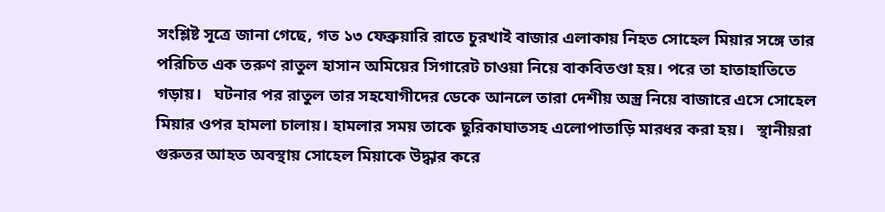সংশ্লিষ্ট সূত্রে জানা গেছে, গত ১৩ ফেব্রুয়ারি রাতে চুরখাই বাজার এলাকায় নিহত সোহেল মিয়ার সঙ্গে তার পরিচিত এক তরুণ রাতুল হাসান অমিয়ের সিগারেট চাওয়া নিয়ে বাকবিতণ্ডা হয়। পরে তা হাতাহাতিতে গড়ায়।   ঘটনার পর রাতুল তার সহযোগীদের ডেকে আনলে তারা দেশীয় অস্ত্র নিয়ে বাজারে এসে সোহেল মিয়ার ওপর হামলা চালায়। হামলার সময় তাকে ছুরিকাঘাতসহ এলোপাতাড়ি মারধর করা হয়।   স্থানীয়রা গুরুতর আহত অবস্থায় সোহেল মিয়াকে উদ্ধার করে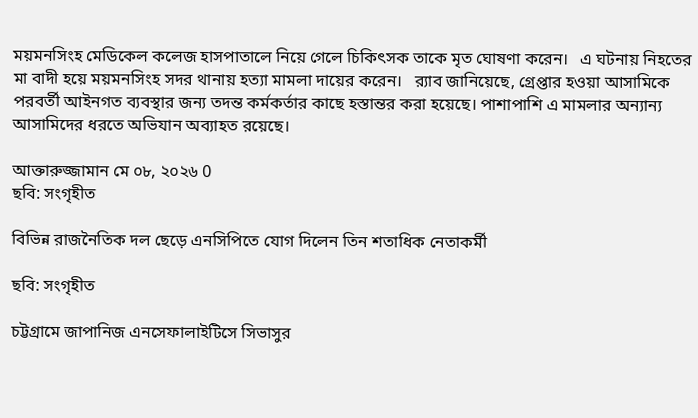ময়মনসিংহ মেডিকেল কলেজ হাসপাতালে নিয়ে গেলে চিকিৎসক তাকে মৃত ঘোষণা করেন।   এ ঘটনায় নিহতের মা বাদী হয়ে ময়মনসিংহ সদর থানায় হত্যা মামলা দায়ের করেন।   র‍্যাব জানিয়েছে, গ্রেপ্তার হওয়া আসামিকে পরবর্তী আইনগত ব্যবস্থার জন্য তদন্ত কর্মকর্তার কাছে হস্তান্তর করা হয়েছে। পাশাপাশি এ মামলার অন্যান্য আসামিদের ধরতে অভিযান অব্যাহত রয়েছে।

আক্তারুজ্জামান মে ০৮, ২০২৬ 0
ছবি: সংগৃহীত

বিভিন্ন রাজনৈতিক দল ছেড়ে এনসিপিতে যোগ দিলেন তিন শতাধিক নেতাকর্মী

ছবি: সংগৃহীত

চট্টগ্রামে জাপানিজ এনসেফালাইটিসে সিভাসুর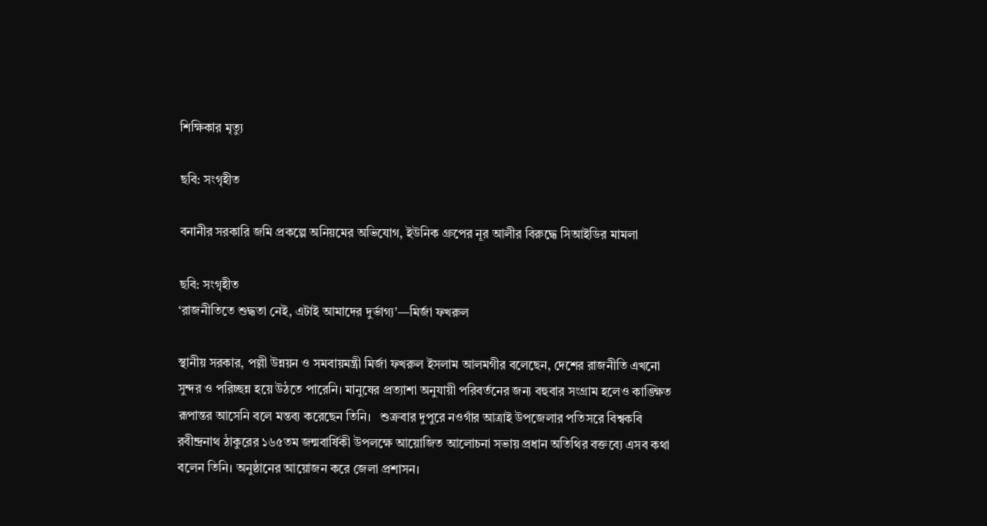শিক্ষিকার মৃত্যু

ছবি: সংগৃহীত

বনানীর সরকারি জমি প্রকল্পে অনিয়মের অভিযোগ, ইউনিক গ্রুপের নূর আলীর বিরুদ্ধে সিআইডির মামলা

ছবি: সংগৃহীত
‘রাজনীতিতে শুদ্ধতা নেই, এটাই আমাদের দুর্ভাগ্য’—মির্জা ফখরুল

স্থানীয় সরকার, পল্লী উন্নয়ন ও সমবায়মন্ত্রী মির্জা ফখরুল ইসলাম আলমগীর বলেছেন, দেশের রাজনীতি এখনো সুন্দর ও পরিচ্ছন্ন হয়ে উঠতে পারেনি। মানুষের প্রত্যাশা অনুযায়ী পরিবর্তনের জন্য বহুবার সংগ্রাম হলেও কাঙ্ক্ষিত রূপান্তর আসেনি বলে মন্তব্য করেছেন তিনি।   শুক্রবার দুপুরে নওগাঁর আত্রাই উপজেলার পতিসরে বিশ্বকবি রবীন্দ্রনাথ ঠাকুরের ১৬৫তম জন্মবার্ষিকী উপলক্ষে আয়োজিত আলোচনা সভায় প্রধান অতিথির বক্তব্যে এসব কথা বলেন তিনি। অনুষ্ঠানের আয়োজন করে জেলা প্রশাসন।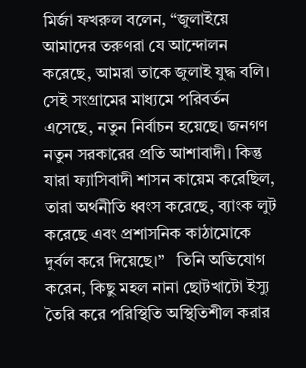মির্জা ফখরুল বলেন, “জুলাইয়ে আমাদের তরুণরা যে আন্দোলন করেছে, আমরা তাকে জুলাই যুদ্ধ বলি। সেই সংগ্রামের মাধ্যমে পরিবর্তন এসেছে, নতুন নির্বাচন হয়েছে। জনগণ নতুন সরকারের প্রতি আশাবাদী। কিন্তু যারা ফ্যাসিবাদী শাসন কায়েম করেছিল, তারা অর্থনীতি ধ্বংস করেছে, ব্যাংক লুট করেছে এবং প্রশাসনিক কাঠামোকে দুর্বল করে দিয়েছে।”   তিনি অভিযোগ করেন, কিছু মহল নানা ছোটখাটো ইস্যু তৈরি করে পরিস্থিতি অস্থিতিশীল করার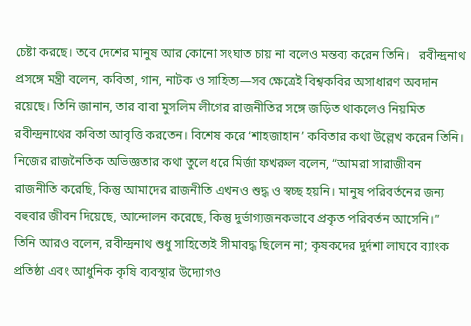চেষ্টা করছে। তবে দেশের মানুষ আর কোনো সংঘাত চায় না বলেও মন্তব্য করেন তিনি।   রবীন্দ্রনাথ প্রসঙ্গে মন্ত্রী বলেন, কবিতা, গান, নাটক ও সাহিত্য—সব ক্ষেত্রেই বিশ্বকবির অসাধারণ অবদান রয়েছে। তিনি জানান, তার বাবা মুসলিম লীগের রাজনীতির সঙ্গে জড়িত থাকলেও নিয়মিত রবীন্দ্রনাথের কবিতা আবৃত্তি করতেন। বিশেষ করে ‘শাহজাহান’ কবিতার কথা উল্লেখ করেন তিনি।   নিজের রাজনৈতিক অভিজ্ঞতার কথা তুলে ধরে মির্জা ফখরুল বলেন, “আমরা সারাজীবন রাজনীতি করেছি, কিন্তু আমাদের রাজনীতি এখনও শুদ্ধ ও স্বচ্ছ হয়নি। মানুষ পরিবর্তনের জন্য বহুবার জীবন দিয়েছে, আন্দোলন করেছে, কিন্তু দুর্ভাগ্যজনকভাবে প্রকৃত পরিবর্তন আসেনি।”   তিনি আরও বলেন, রবীন্দ্রনাথ শুধু সাহিত্যেই সীমাবদ্ধ ছিলেন না; কৃষকদের দুর্দশা লাঘবে ব্যাংক প্রতিষ্ঠা এবং আধুনিক কৃষি ব্যবস্থার উদ্যোগও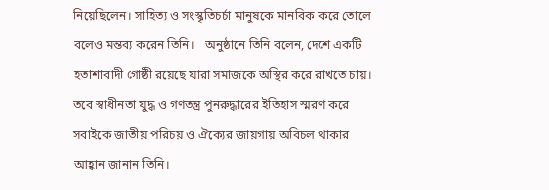নিয়েছিলেন। সাহিত্য ও সংস্কৃতিচর্চা মানুষকে মানবিক করে তোলে বলেও মন্তব্য করেন তিনি।   অনুষ্ঠানে তিনি বলেন, দেশে একটি হতাশাবাদী গোষ্ঠী রয়েছে যারা সমাজকে অস্থির করে রাখতে চায়। তবে স্বাধীনতা যুদ্ধ ও গণতন্ত্র পুনরুদ্ধারের ইতিহাস স্মরণ করে সবাইকে জাতীয় পরিচয় ও ঐক্যের জায়গায় অবিচল থাকার আহ্বান জানান তিনি।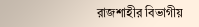রাজশাহীর বিভাগীয়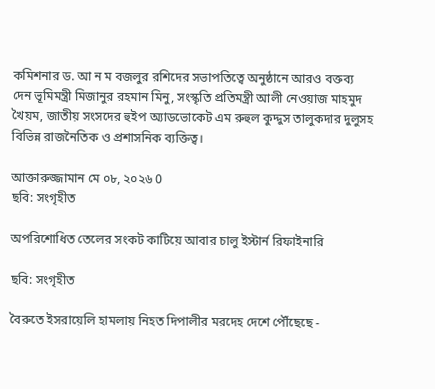কমিশনার ড. আ ন ম বজলুর রশিদের সভাপতিত্বে অনুষ্ঠানে আরও বক্তব্য দেন ভূমিমন্ত্রী মিজানুর রহমান মিনু, সংস্কৃতি প্রতিমন্ত্রী আলী নেওয়াজ মাহমুদ খৈয়ম, জাতীয় সংসদের হুইপ অ্যাডভোকেট এম রুহুল কুদ্দুস তালুকদার দুলুসহ বিভিন্ন রাজনৈতিক ও প্রশাসনিক ব্যক্তিত্ব।

আক্তারুজ্জামান মে ০৮, ২০২৬ 0
ছবি: সংগৃহীত

অপরিশোধিত তেলের সংকট কাটিয়ে আবার চালু ইস্টার্ন রিফাইনারি

ছবি: সংগৃহীত

বৈরুতে ইসরায়েলি হামলায় নিহত দিপালীর মরদেহ দেশে পৌঁছেছে -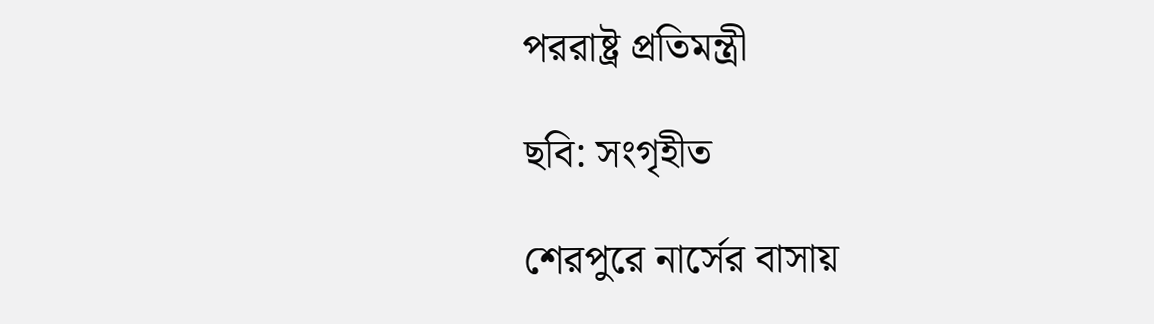পররাষ্ট্র প্রতিমন্ত্রী

ছবি: সংগৃহীত

শেরপুরে নার্সের বাসায়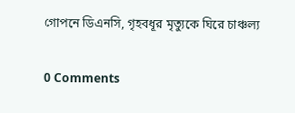গোপনে ডিএনসি, গৃহবধূর মৃত্যুকে ঘিরে চাঞ্চল্য

0 Comments